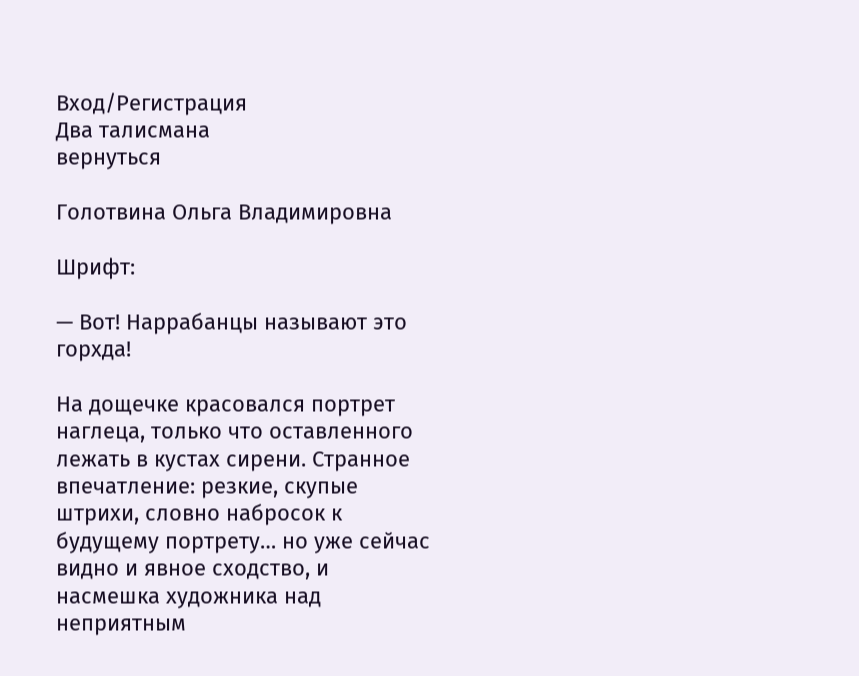Вход/Регистрация
Два талисмана
вернуться

Голотвина Ольга Владимировна

Шрифт:

— Вот! Наррабанцы называют это горхда!

На дощечке красовался портрет наглеца, только что оставленного лежать в кустах сирени. Странное впечатление: резкие, скупые штрихи, словно набросок к будущему портрету… но уже сейчас видно и явное сходство, и насмешка художника над неприятным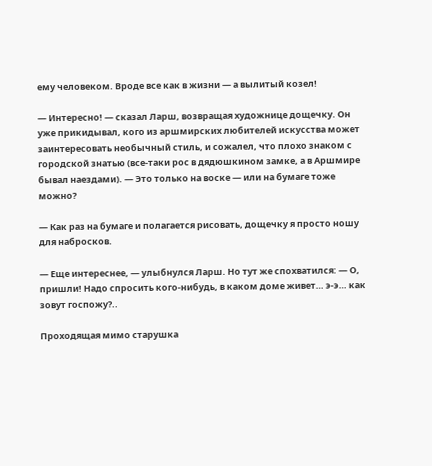ему человеком. Вроде все как в жизни — а вылитый козел!

— Интересно! — сказал Ларш, возвращая художнице дощечку. Он уже прикидывал, кого из аршмирских любителей искусства может заинтересовать необычный стиль, и сожалел, что плохо знаком с городской знатью (все-таки рос в дядюшкином замке, а в Аршмире бывал наездами). — Это только на воске — или на бумаге тоже можно?

— Как раз на бумаге и полагается рисовать, дощечку я просто ношу для набросков.

— Еще интереснее, — улыбнулся Ларш. Но тут же спохватился: — О, пришли! Надо спросить кого-нибудь, в каком доме живет… э-э… как зовут госпожу?..

Проходящая мимо старушка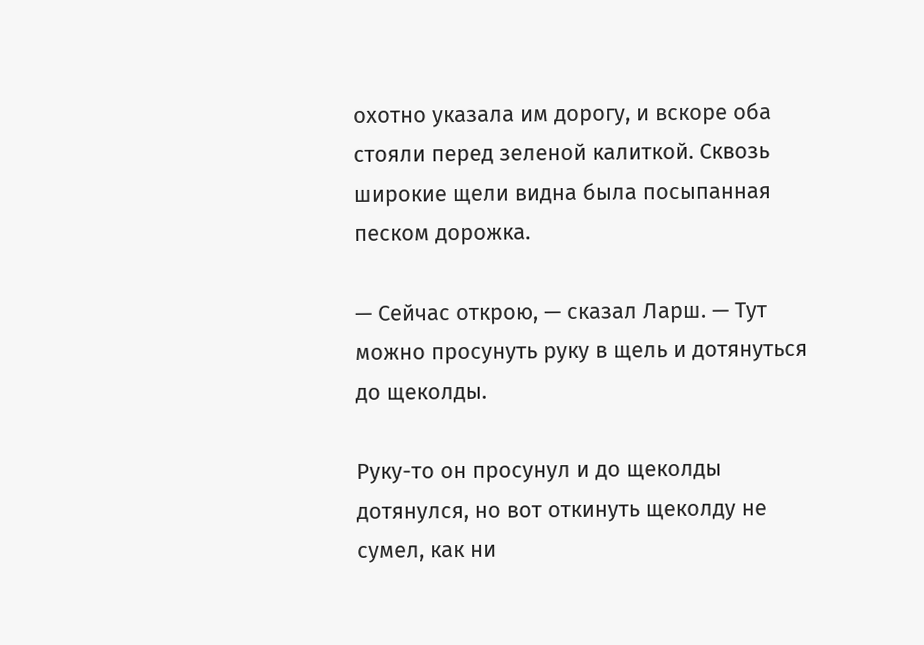охотно указала им дорогу, и вскоре оба стояли перед зеленой калиткой. Сквозь широкие щели видна была посыпанная песком дорожка.

— Сейчас открою, — сказал Ларш. — Тут можно просунуть руку в щель и дотянуться до щеколды.

Руку-то он просунул и до щеколды дотянулся, но вот откинуть щеколду не сумел, как ни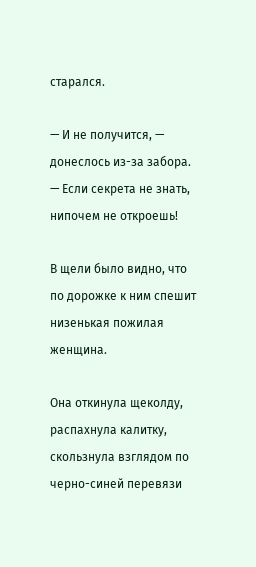старался.

— И не получится, — донеслось из-за забора. — Если секрета не знать, нипочем не откроешь!

В щели было видно, что по дорожке к ним спешит низенькая пожилая женщина.

Она откинула щеколду, распахнула калитку, скользнула взглядом по черно-синей перевязи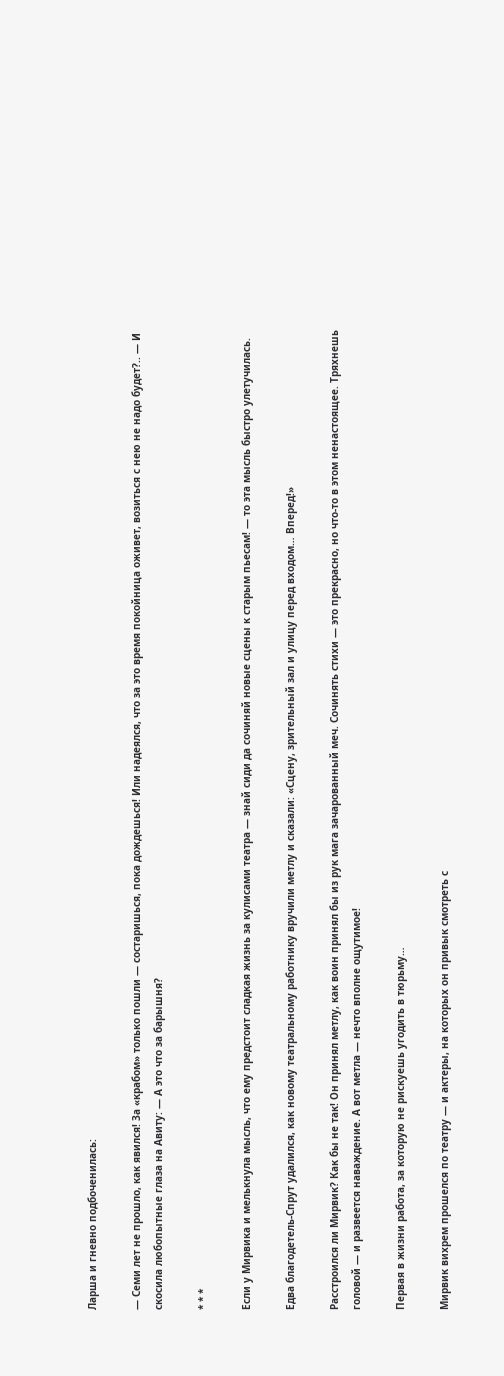Ларша и гневно подбоченилась:

— Семи лет не прошло, как явился! За «крабом» только пошли — состаришься, пока дождешься! Или надеялся, что за это время покойница оживет, возиться с нею не надо будет?.. — И скосила любопытные глаза на Авиту: — А это что за барышня?

* * *

Если у Мирвика и мелькнула мысль, что ему предстоит сладкая жизнь за кулисами театра — знай сиди да сочиняй новые сцены к старым пьесам! — то эта мысль быстро улетучилась.

Едва благодетель-Спрут удалился, как новому театральному работнику вручили метлу и сказали: «Сцену, зрительный зал и улицу перед входом… Вперед!»

Расстроился ли Мирвик? Как бы не так! Он принял метлу, как воин принял бы из рук мага зачарованный меч. Сочинять стихи — это прекрасно, но что-то в этом ненастоящее. Тряхнешь головой — и развеется наваждение. А вот метла — нечто вполне ощутимое!

Первая в жизни работа, за которую не рискуешь угодить в тюрьму…

Мирвик вихрем прошелся по театру — и актеры, на которых он привык смотреть с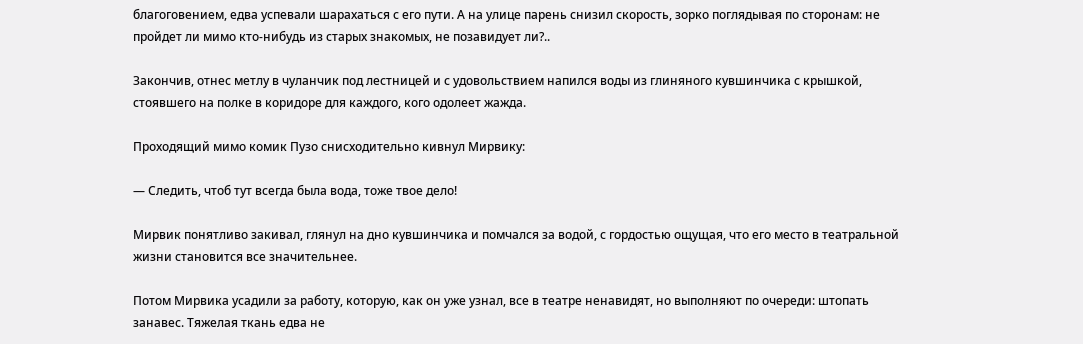благоговением, едва успевали шарахаться с его пути. А на улице парень снизил скорость, зорко поглядывая по сторонам: не пройдет ли мимо кто-нибудь из старых знакомых, не позавидует ли?..

Закончив, отнес метлу в чуланчик под лестницей и с удовольствием напился воды из глиняного кувшинчика с крышкой, стоявшего на полке в коридоре для каждого, кого одолеет жажда.

Проходящий мимо комик Пузо снисходительно кивнул Мирвику:

— Следить, чтоб тут всегда была вода, тоже твое дело!

Мирвик понятливо закивал, глянул на дно кувшинчика и помчался за водой, с гордостью ощущая, что его место в театральной жизни становится все значительнее.

Потом Мирвика усадили за работу, которую, как он уже узнал, все в театре ненавидят, но выполняют по очереди: штопать занавес. Тяжелая ткань едва не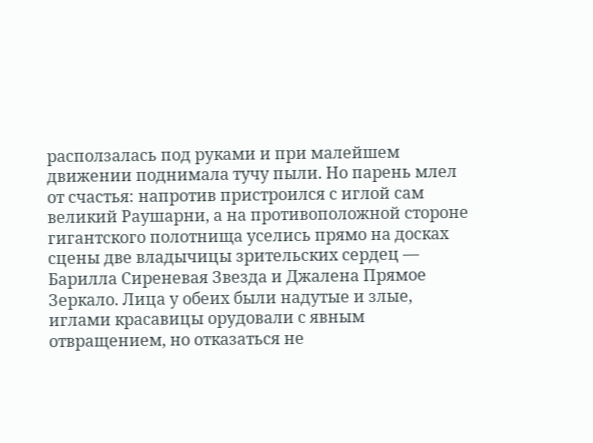расползалась под руками и при малейшем движении поднимала тучу пыли. Но парень млел от счастья: напротив пристроился с иглой сам великий Раушарни, а на противоположной стороне гигантского полотнища уселись прямо на досках сцены две владычицы зрительских сердец — Барилла Сиреневая Звезда и Джалена Прямое Зеркало. Лица у обеих были надутые и злые, иглами красавицы орудовали с явным отвращением, но отказаться не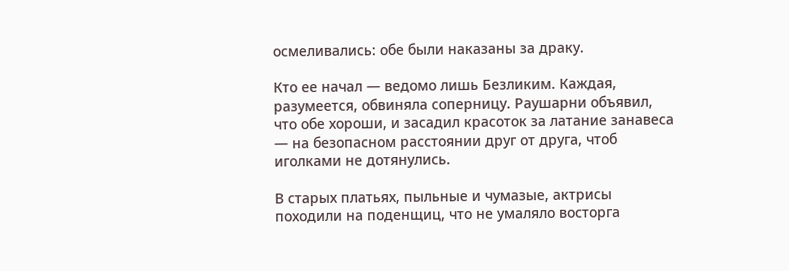осмеливались: обе были наказаны за драку.

Кто ее начал — ведомо лишь Безликим. Каждая, разумеется, обвиняла соперницу. Раушарни объявил, что обе хороши, и засадил красоток за латание занавеса — на безопасном расстоянии друг от друга, чтоб иголками не дотянулись.

В старых платьях, пыльные и чумазые, актрисы походили на поденщиц, что не умаляло восторга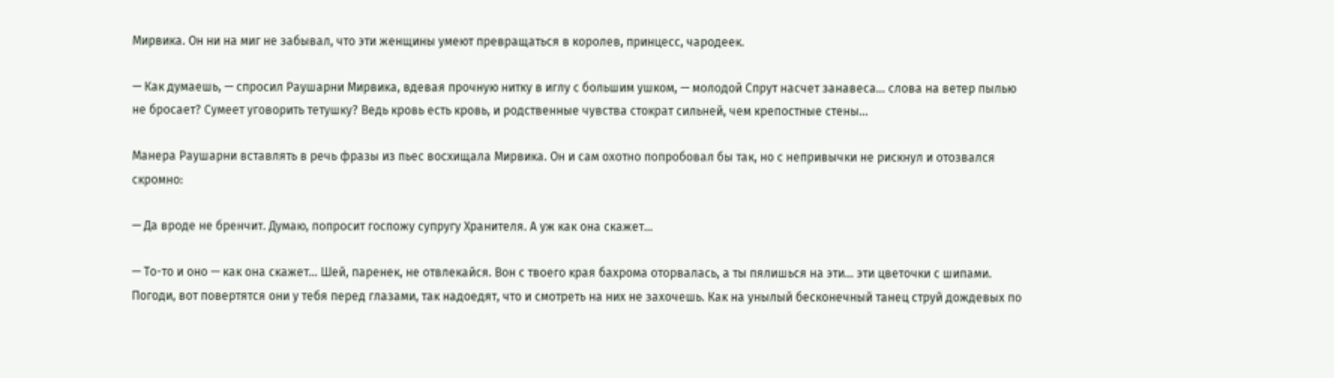Мирвика. Он ни на миг не забывал, что эти женщины умеют превращаться в королев, принцесс, чародеек.

— Как думаешь, — спросил Раушарни Мирвика, вдевая прочную нитку в иглу с большим ушком, — молодой Спрут насчет занавеса… слова на ветер пылью не бросает? Сумеет уговорить тетушку? Ведь кровь есть кровь, и родственные чувства стократ сильней, чем крепостные стены…

Манера Раушарни вставлять в речь фразы из пьес восхищала Мирвика. Он и сам охотно попробовал бы так, но с непривычки не рискнул и отозвался скромно:

— Да вроде не бренчит. Думаю, попросит госпожу супругу Хранителя. А уж как она скажет…

— То-то и оно — как она скажет… Шей, паренек, не отвлекайся. Вон с твоего края бахрома оторвалась, а ты пялишься на эти… эти цветочки с шипами. Погоди, вот повертятся они у тебя перед глазами, так надоедят, что и смотреть на них не захочешь. Как на унылый бесконечный танец струй дождевых по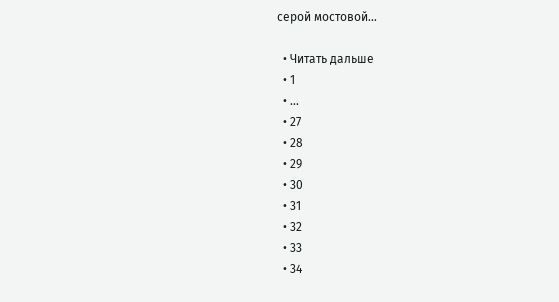серой мостовой…

  • Читать дальше
  • 1
  • ...
  • 27
  • 28
  • 29
  • 30
  • 31
  • 32
  • 33
  • 34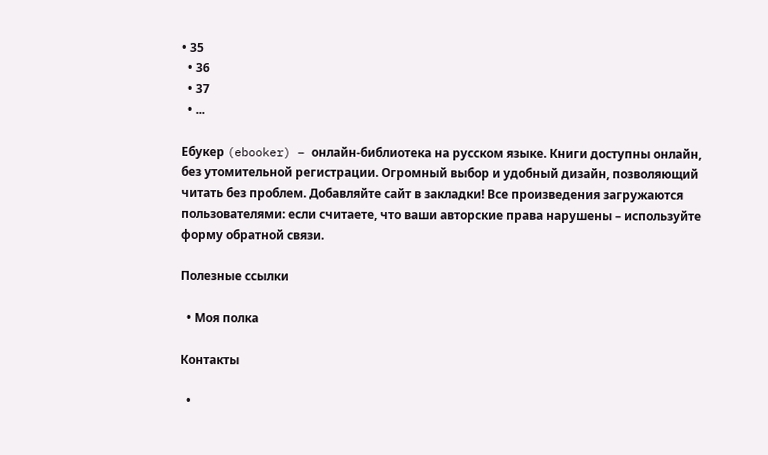• 35
  • 36
  • 37
  • ...

Ебукер (ebooker) – онлайн-библиотека на русском языке. Книги доступны онлайн, без утомительной регистрации. Огромный выбор и удобный дизайн, позволяющий читать без проблем. Добавляйте сайт в закладки! Все произведения загружаются пользователями: если считаете, что ваши авторские права нарушены – используйте форму обратной связи.

Полезные ссылки

  • Моя полка

Контакты

  •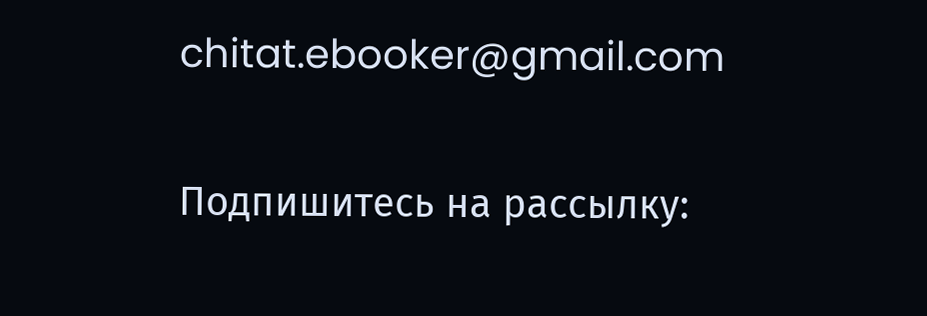chitat.ebooker@gmail.com

Подпишитесь на рассылку: